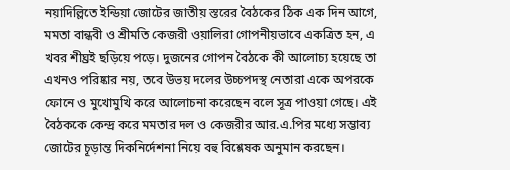নয়াদিল্লিতে ইন্ডিয়া জোটের জাতীয় স্তরের বৈঠকের ঠিক এক দিন আগে, মমতা বান্ধবী ও শ্রীমতি কেজরী ওয়ালিরা গোপনীয়ভাবে একত্রিত হন, এ খবর শীঘ্রই ছড়িয়ে পড়ে। দুজনের গোপন বৈঠকে কী আলোচ্য হয়েছে তা এখনও পরিষ্কার নয়, তবে উভয় দলের উচ্চপদস্থ নেতারা একে অপরকে ফোনে ও মুখোমুখি করে আলোচনা করেছেন বলে সূত্র পাওয়া গেছে। এই বৈঠককে কেন্দ্র করে মমতার দল ও কেজরীর আর.এ.পির মধ্যে সম্ভাব্য জোটের চূড়ান্ত দিকনির্দেশনা নিয়ে বহু বিশ্লেষক অনুমান করছেন।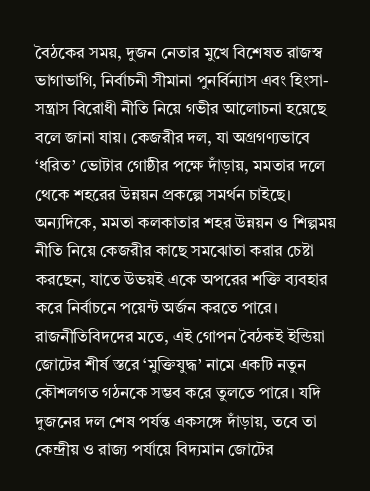বৈঠকের সময়, দুজন নেতার মুখে বিশেষত রাজস্ব ভাগাভাগি, নির্বাচনী সীমানা পুনর্বিন্যাস এবং হিংসা-সন্ত্রাস বিরোধী নীতি নিয়ে গভীর আলোচনা হয়েছে বলে জানা যায়। কেজরীর দল, যা অগ্রগণ্যভাবে ‘ধরিত’ ভোটার গোষ্ঠীর পক্ষে দাঁড়ায়, মমতার দলে থেকে শহরের উন্নয়ন প্রকল্পে সমর্থন চাইছে। অন্যদিকে, মমতা কলকাতার শহর উন্নয়ন ও শিল্পময় নীতি নিয়ে কেজরীর কাছে সমঝোতা করার চেষ্টা করছেন, যাতে উভয়ই একে অপরের শক্তি ব্যবহার করে নির্বাচনে পয়েন্ট অর্জন করতে পারে।
রাজনীতিবিদদের মতে, এই গোপন বৈঠকই ইন্ডিয়া জোটের শীর্ষ স্তরে ‘মুক্তিযুদ্ধ’ নামে একটি নতুন কৌশলগত গঠনকে সম্ভব করে তুলতে পারে। যদি দুজনের দল শেষ পর্যন্ত একসঙ্গে দাঁড়ায়, তবে তা কেন্দ্রীয় ও রাজ্য পর্যায়ে বিদ্যমান জোটের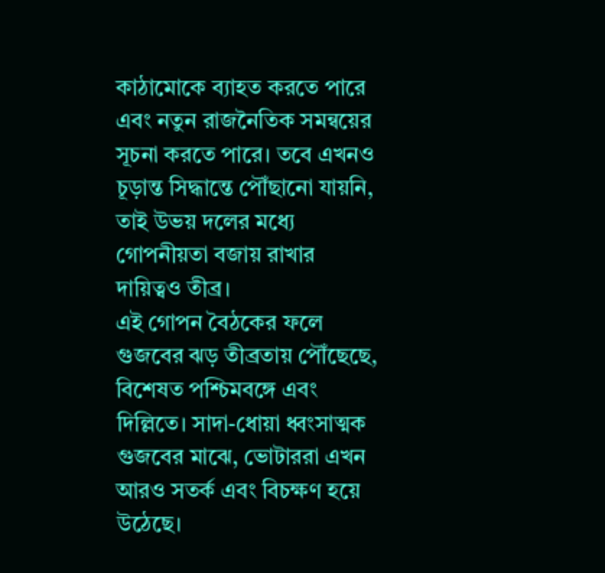কাঠামোকে ব্যাহত করতে পারে এবং নতুন রাজনৈতিক সমন্বয়ের সূচনা করতে পারে। তবে এখনও চূড়ান্ত সিদ্ধান্তে পৌঁছানো যায়নি, তাই উভয় দলের মধ্যে গোপনীয়তা বজায় রাখার দায়িত্বও তীব্র।
এই গোপন বৈঠকের ফলে গুজবের ঝড় তীব্রতায় পৌঁছেছে, বিশেষত পশ্চিমবঙ্গে এবং দিল্লিতে। সাদা-ধোয়া ধ্বংসাত্মক গুজবের মাঝে, ভোটাররা এখন আরও সতর্ক এবং বিচক্ষণ হয়ে উঠেছে।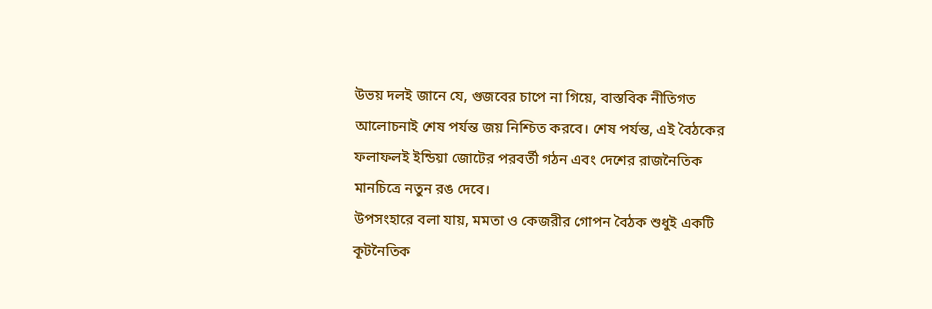উভয় দলই জানে যে, গুজবের চাপে না গিয়ে, বাস্তবিক নীতিগত আলোচনাই শেষ পর্যন্ত জয় নিশ্চিত করবে। শেষ পর্যন্ত, এই বৈঠকের ফলাফলই ইন্ডিয়া জোটের পরবর্তী গঠন এবং দেশের রাজনৈতিক মানচিত্রে নতুন রঙ দেবে।
উপসংহারে বলা যায়, মমতা ও কেজরীর গোপন বৈঠক শুধুই একটি কূটনৈতিক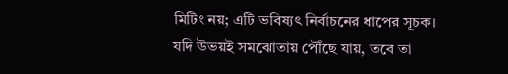মিটিং নয়; এটি ভবিষ্যৎ নির্বাচনের ধাপের সূচক। যদি উভয়ই সমঝোতায় পৌঁছে যায়, তবে তা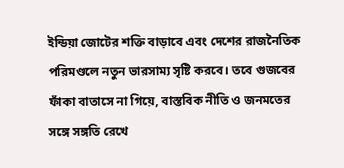ইন্ডিয়া জোটের শক্তি বাড়াবে এবং দেশের রাজনৈতিক পরিমণ্ডলে নতুন ভারসাম্য সৃষ্টি করবে। তবে গুজবের ফাঁকা বাতাসে না গিয়ে, বাস্তবিক নীতি ও জনমতের সঙ্গে সঙ্গতি রেখে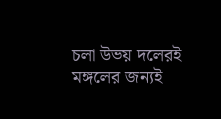চলা উভয় দলেরই মঙ্গলের জন্যই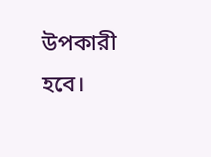উপকারী হবে।